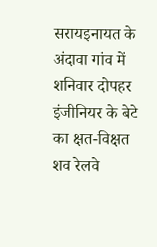सरायइनायत के अंदावा गांव में शनिवार दोपहर इंजीनियर के बेटे का क्षत-विक्षत शव रेलवे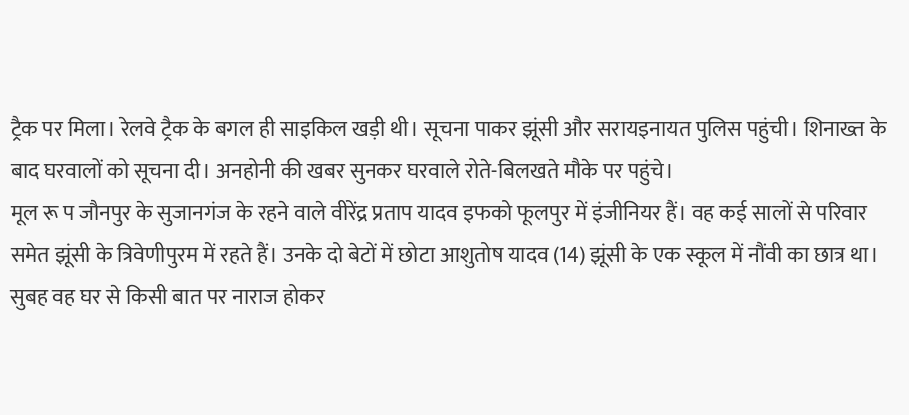ट्रैक पर मिला। रेलवे ट्रैक के बगल ही साइकिल खड़ी थी। सूचना पाकर झूंसी और सरायइनायत पुलिस पहुंची। शिनाख्त के बाद घरवालों को सूचना दी। अनहोनी की खबर सुनकर घरवाले रोते-बिलखते मौके पर पहुंचे।
मूल रू प जौनपुर के सुजानगंज के रहने वाले वीरेंद्र प्रताप यादव इफको फूलपुर में इंजीनियर हैं। वह कई सालों से परिवार समेत झूंसी के त्रिवेणीपुरम में रहते हैं। उनके दो बेटों में छोटा आशुतोष यादव (14) झूंसी के एक स्कूल में नौंवी का छात्र था। सुबह वह घर से किसी बात पर नाराज होकर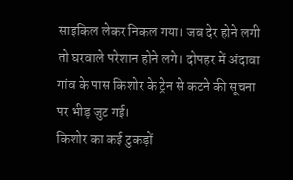साइकिल लेकर निकल गया। जब देर होने लगी तो घरवाले परेशान होने लगे। दोपहर में अंदावा गांव के पास किशोर के ट्रेन से कटने की सूचना पर भीड़ जुट गई।
किशोर का कई टुकड़ों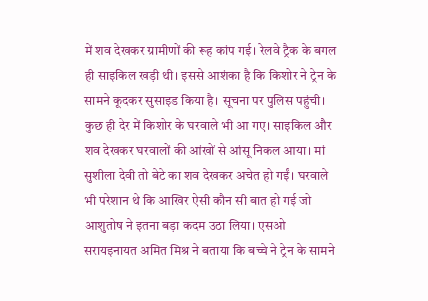में शव देखकर ग्रामीणों की रूह कांप गई। रेलवे ट्रैक के बगल ही साइकिल खड़ी थी। इससे आशंका है कि किशोर ने ट्रेन के सामने कूदकर सुसाइड किया है। सूचना पर पुलिस पहुंची। कुछ ही देर में किशोर के घरवाले भी आ गए। साइकिल और शव देखकर घरवालों की आंखों से आंसू निकल आया। मां सुशीला देवी तो बेटे का शव देखकर अचेत हो गईं। घरवाले भी परेशान थे कि आखिर ऐसी कौन सी बात हो गई जो आशुतोष ने इतना बड़ा कदम उठा लिया। एसओ सरायइनायत अमित मिश्र ने बताया कि बच्चे ने ट्रेन के सामने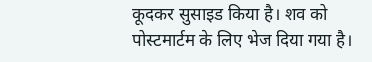कूदकर सुसाइड किया है। शव को पोस्टमार्टम के लिए भेज दिया गया है।